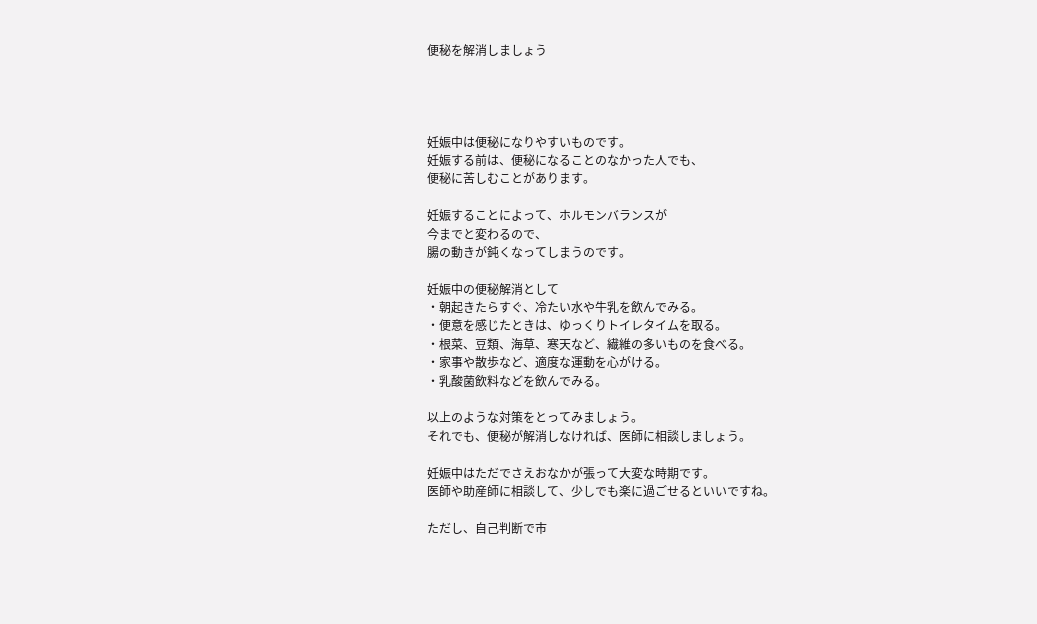便秘を解消しましょう




妊娠中は便秘になりやすいものです。
妊娠する前は、便秘になることのなかった人でも、
便秘に苦しむことがあります。

妊娠することによって、ホルモンバランスが
今までと変わるので、
腸の動きが鈍くなってしまうのです。

妊娠中の便秘解消として
・朝起きたらすぐ、冷たい水や牛乳を飲んでみる。
・便意を感じたときは、ゆっくりトイレタイムを取る。
・根菜、豆類、海草、寒天など、繊維の多いものを食べる。
・家事や散歩など、適度な運動を心がける。
・乳酸菌飲料などを飲んでみる。

以上のような対策をとってみましょう。
それでも、便秘が解消しなければ、医師に相談しましょう。

妊娠中はただでさえおなかが張って大変な時期です。
医師や助産師に相談して、少しでも楽に過ごせるといいですね。

ただし、自己判断で市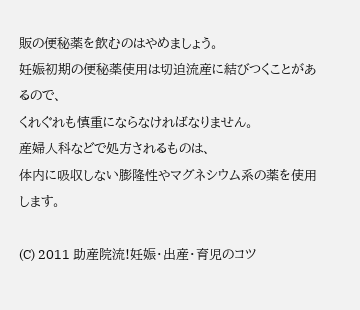販の便秘薬を飲むのはやめましょう。
妊娠初期の便秘薬使用は切迫流産に結びつくことがあるので、
くれぐれも慎重にならなければなりません。
産婦人科などで処方されるものは、
体内に吸収しない膨隆性やマグネシウム系の薬を使用します。

(C) 2011 助産院流!妊娠・出産・育児のコツ